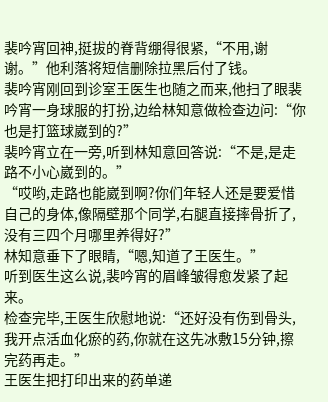裴吟宵回神,挺拔的脊背绷得很紧,“不用,谢谢。”他利落将短信删除拉黑后付了钱。
裴吟宵刚回到诊室王医生也随之而来,他扫了眼裴吟宵一身球服的打扮,边给林知意做检查边问:“你也是打篮球崴到的?”
裴吟宵立在一旁,听到林知意回答说:“不是,是走路不小心崴到的。”
“哎哟,走路也能崴到啊?你们年轻人还是要爱惜自己的身体,像隔壁那个同学,右腿直接摔骨折了,没有三四个月哪里养得好?”
林知意垂下了眼睛,“嗯,知道了王医生。”
听到医生这么说,裴吟宵的眉峰皱得愈发紧了起来。
检查完毕,王医生欣慰地说:“还好没有伤到骨头,我开点活血化瘀的药,你就在这先冰敷15分钟,擦完药再走。”
王医生把打印出来的药单递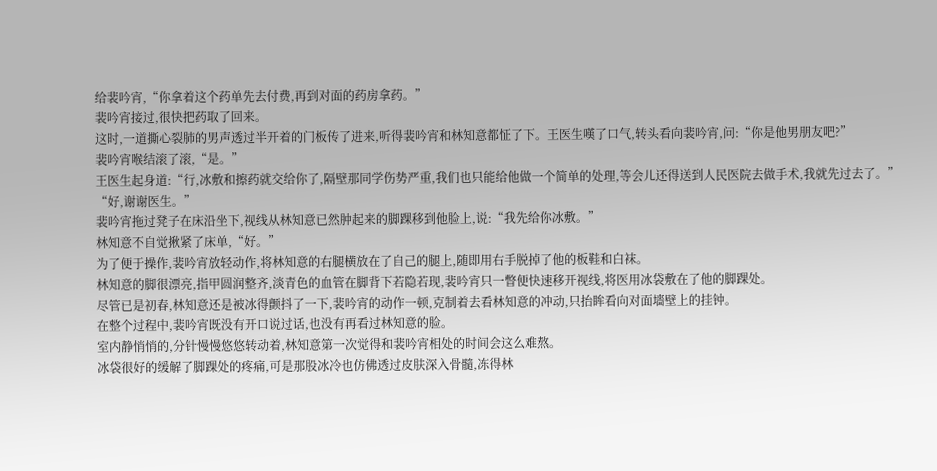给裴吟宵,“你拿着这个药单先去付费,再到对面的药房拿药。”
裴吟宵接过,很快把药取了回来。
这时,一道撕心裂肺的男声透过半开着的门板传了进来,听得裴吟宵和林知意都怔了下。王医生嘆了口气,转头看向裴吟宵,问:“你是他男朋友吧?”
裴吟宵喉结滚了滚,“是。”
王医生起身道:“行,冰敷和擦药就交给你了,隔壁那同学伤势严重,我们也只能给他做一个简单的处理,等会儿还得送到人民医院去做手术,我就先过去了。”
“好,谢谢医生。”
裴吟宵拖过凳子在床沿坐下,视线从林知意已然肿起来的脚踝移到他脸上,说:“我先给你冰敷。”
林知意不自觉揪紧了床单,“好。”
为了便于操作,裴吟宵放轻动作,将林知意的右腿横放在了自己的腿上,随即用右手脱掉了他的板鞋和白袜。
林知意的脚很漂亮,指甲圆润整齐,淡青色的血管在脚背下若隐若现,裴吟宵只一瞥便快速移开视线,将医用冰袋敷在了他的脚踝处。
尽管已是初春,林知意还是被冰得颤抖了一下,裴吟宵的动作一顿,克制着去看林知意的冲动,只抬眸看向对面墻壁上的挂钟。
在整个过程中,裴吟宵既没有开口说过话,也没有再看过林知意的脸。
室内静悄悄的,分针慢慢悠悠转动着,林知意第一次觉得和裴吟宵相处的时间会这么难熬。
冰袋很好的缓解了脚踝处的疼痛,可是那股冰冷也仿佛透过皮肤深入骨髓,冻得林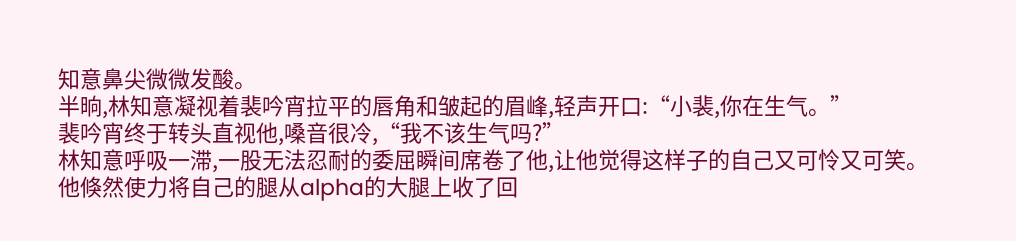知意鼻尖微微发酸。
半晌,林知意凝视着裴吟宵拉平的唇角和皱起的眉峰,轻声开口:“小裴,你在生气。”
裴吟宵终于转头直视他,嗓音很冷,“我不该生气吗?”
林知意呼吸一滞,一股无法忍耐的委屈瞬间席卷了他,让他觉得这样子的自己又可怜又可笑。
他倏然使力将自己的腿从alpha的大腿上收了回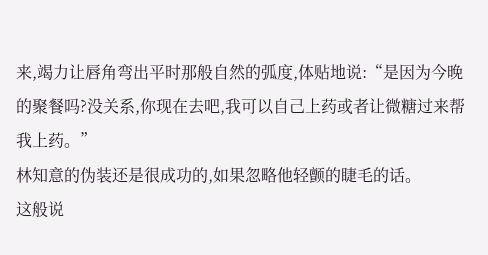来,竭力让唇角弯出平时那般自然的弧度,体贴地说:“是因为今晚的聚餐吗?没关系,你现在去吧,我可以自己上药或者让微糖过来帮我上药。”
林知意的伪装还是很成功的,如果忽略他轻颤的睫毛的话。
这般说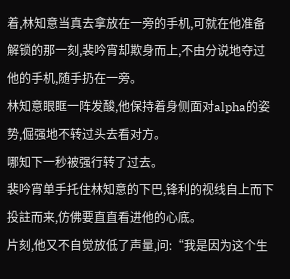着,林知意当真去拿放在一旁的手机,可就在他准备解锁的那一刻,裴吟宵却欺身而上,不由分说地夺过他的手机,随手扔在一旁。
林知意眼眶一阵发酸,他保持着身侧面对alpha的姿势,倔强地不转过头去看对方。
哪知下一秒被强行转了过去。
裴吟宵单手托住林知意的下巴,锋利的视线自上而下投註而来,仿佛要直直看进他的心底。
片刻,他又不自觉放低了声量,问:“我是因为这个生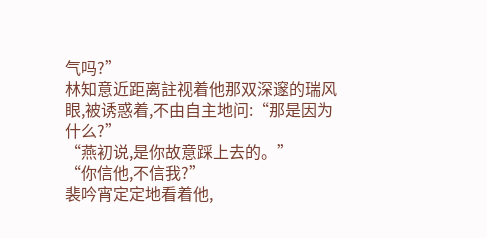气吗?”
林知意近距离註视着他那双深邃的瑞风眼,被诱惑着,不由自主地问:“那是因为什么?”
“燕初说,是你故意踩上去的。”
“你信他,不信我?”
裴吟宵定定地看着他,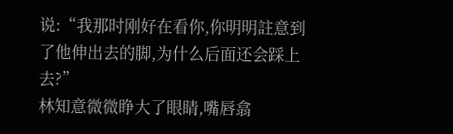说:“我那时刚好在看你,你明明註意到了他伸出去的脚,为什么后面还会踩上去?”
林知意微微睁大了眼睛,嘴唇翕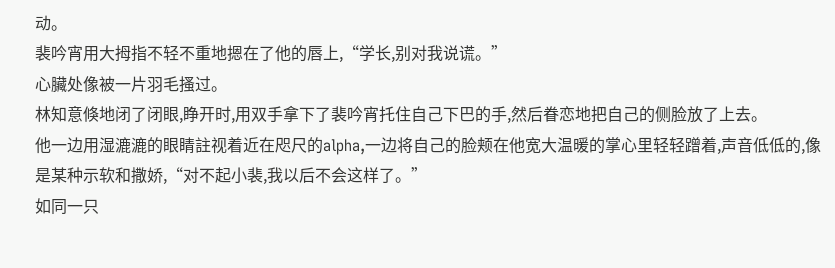动。
裴吟宵用大拇指不轻不重地摁在了他的唇上,“学长,别对我说谎。”
心臟处像被一片羽毛搔过。
林知意倏地闭了闭眼,睁开时,用双手拿下了裴吟宵托住自己下巴的手,然后眷恋地把自己的侧脸放了上去。
他一边用湿漉漉的眼睛註视着近在咫尺的alpha,一边将自己的脸颊在他宽大温暖的掌心里轻轻蹭着,声音低低的,像是某种示软和撒娇,“对不起小裴,我以后不会这样了。”
如同一只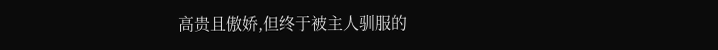高贵且傲娇,但终于被主人驯服的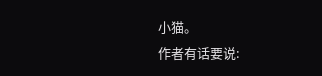小猫。
作者有话要说: